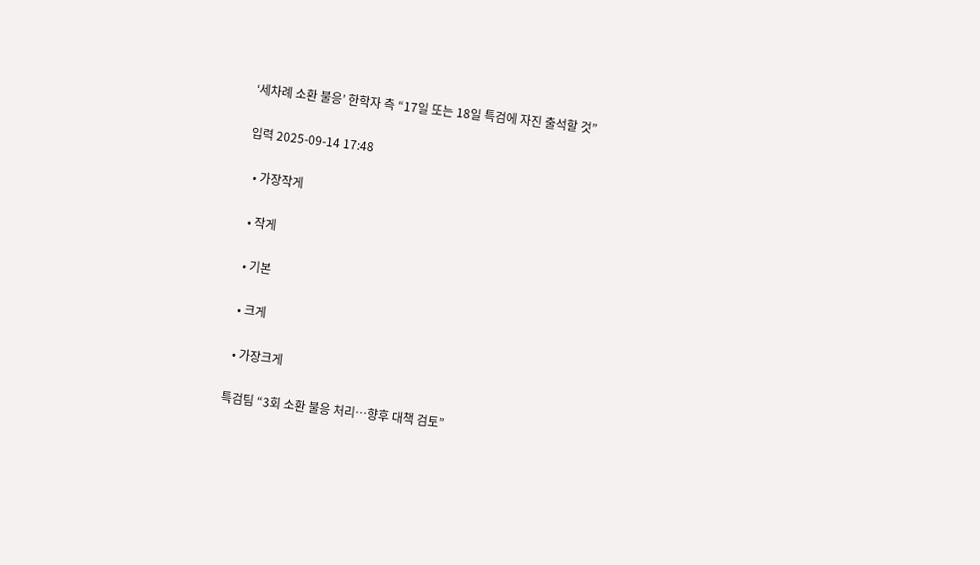‘세차례 소환 불응’ 한학자 측 “17일 또는 18일 특검에 자진 출석할 것”

입력 2025-09-14 17:48

  • 가장작게

  • 작게

  • 기본

  • 크게

  • 가장크게

특검팀 “3회 소환 불응 처리⋯향후 대책 검토”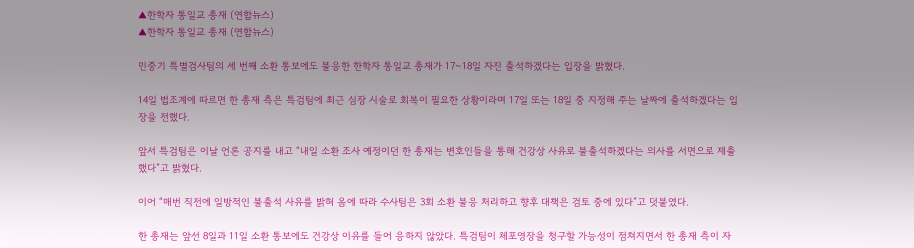▲한학자 통일교 총재 (연합뉴스)
▲한학자 통일교 총재 (연합뉴스)

민중기 특별검사팀의 세 번째 소환 통보에도 불응한 한학자 통일교 총재가 17~18일 자진 출석하겠다는 입장을 밝혔다.

14일 법조계에 따르면 한 총재 측은 특검팀에 최근 심장 시술로 회복이 필요한 상황이라며 17일 또는 18일 중 지정해 주는 날짜에 출석하겠다는 입장을 전했다.

앞서 특검팀은 이날 언론 공지를 내고 “내일 소환 조사 예정이던 한 총재는 변호인들을 통해 건강상 사유로 불출석하겠다는 의사를 서면으로 제출했다”고 밝혔다.

이어 “매번 직전에 일방적인 불출석 사유를 밝혀 옴에 따라 수사팀은 3회 소환 불응 처리하고 향후 대책은 검토 중에 있다”고 덧붙였다.

한 총재는 앞선 8일과 11일 소환 통보에도 건강상 이유를 들어 응하지 않았다. 특검팀이 체포영장을 청구할 가능성이 점쳐지면서 한 총재 측이 자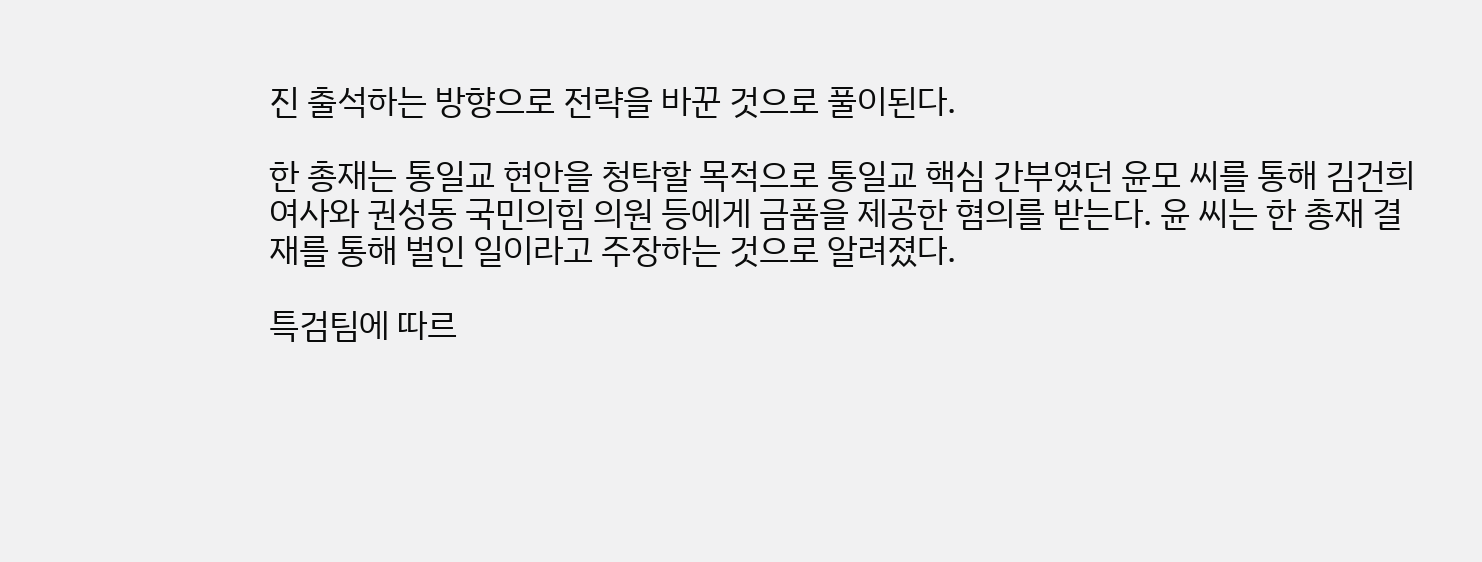진 출석하는 방향으로 전략을 바꾼 것으로 풀이된다.

한 총재는 통일교 현안을 청탁할 목적으로 통일교 핵심 간부였던 윤모 씨를 통해 김건희 여사와 권성동 국민의힘 의원 등에게 금품을 제공한 혐의를 받는다. 윤 씨는 한 총재 결재를 통해 벌인 일이라고 주장하는 것으로 알려졌다.

특검팀에 따르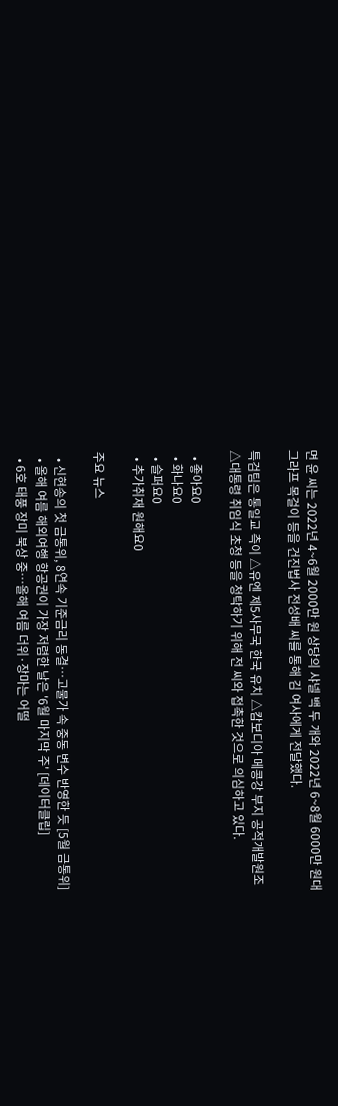면 윤 씨는 2022년 4~6월 2000만 원 상당의 샤넬 백 두 개와 2022년 6~8월 6000만 원대 그라프 목걸이 등을 건진법사 전성배 씨를 통해 김 여사에게 전달했다.

특검팀은 통일교 측이 △유엔 제5사무국 한국 유치 △캄보디아 메콩강 부지 공적개발원조 △대통령 취임식 초청 등을 청탁하기 위해 전 씨와 접촉한 것으로 의심하고 있다.

  • 좋아요0
  • 화나요0
  • 슬퍼요0
  • 추가취재 원해요0

주요 뉴스

  • 신현송의 첫 금통위, 8연속 기준금리 동결⋯고물가 속 중동 변수 반영한 듯 [5월 금통위]
  • 올해 여름 해외여행 항공권이 가장 저렴한 날은 '6월 마지막 주' [데이터클립]
  • 6호 태풍 장미 북상 중…올해 여름 더위·장마는 어떨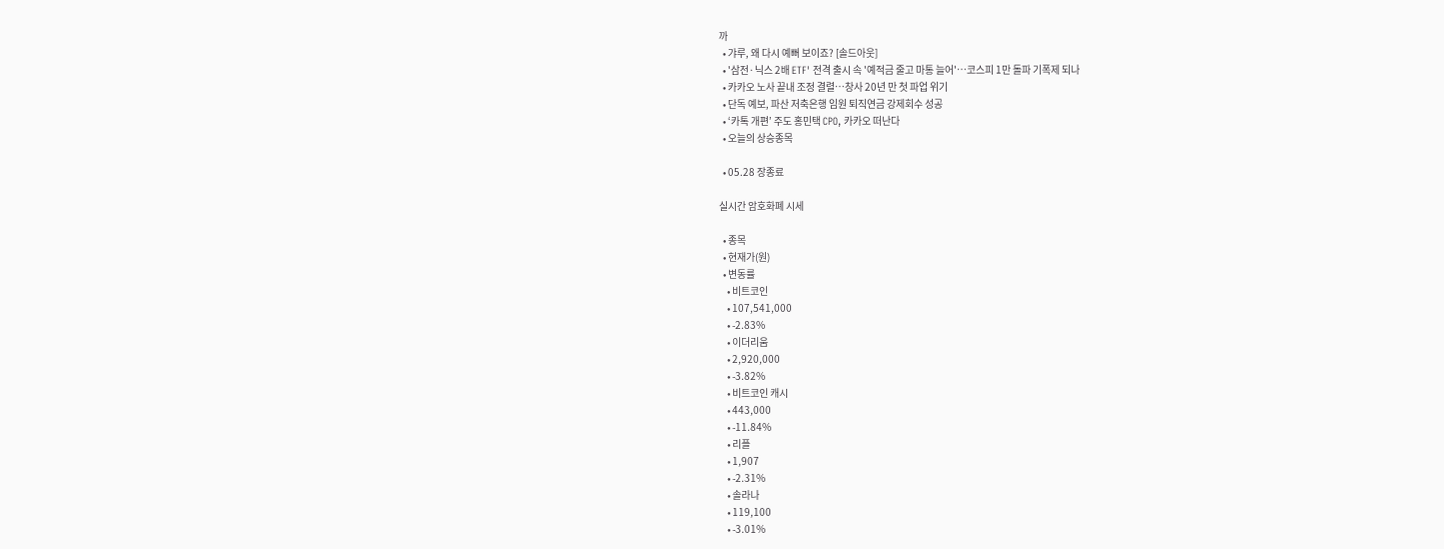까
  • 갸루, 왜 다시 예뻐 보이죠? [솔드아웃]
  • '삼전·닉스 2배 ETF' 전격 출시 속 '예적금 줄고 마통 늘어'…코스피 1만 돌파 기폭제 되나
  • 카카오 노사 끝내 조정 결렬…창사 20년 만 첫 파업 위기
  • 단독 예보, 파산 저축은행 임원 퇴직연금 강제회수 성공
  • ‘카톡 개편’ 주도 홍민택 CPO, 카카오 떠난다
  • 오늘의 상승종목

  • 05.28 장종료

실시간 암호화폐 시세

  • 종목
  • 현재가(원)
  • 변동률
    • 비트코인
    • 107,541,000
    • -2.83%
    • 이더리움
    • 2,920,000
    • -3.82%
    • 비트코인 캐시
    • 443,000
    • -11.84%
    • 리플
    • 1,907
    • -2.31%
    • 솔라나
    • 119,100
    • -3.01%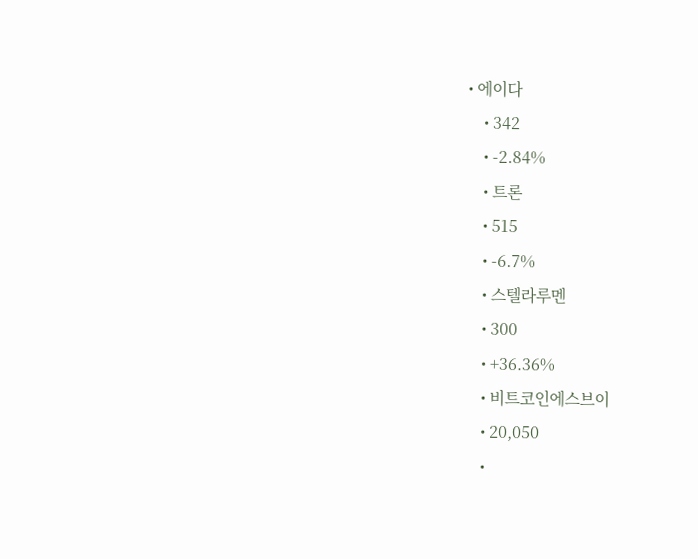• 에이다
    • 342
    • -2.84%
    • 트론
    • 515
    • -6.7%
    • 스텔라루멘
    • 300
    • +36.36%
    • 비트코인에스브이
    • 20,050
    •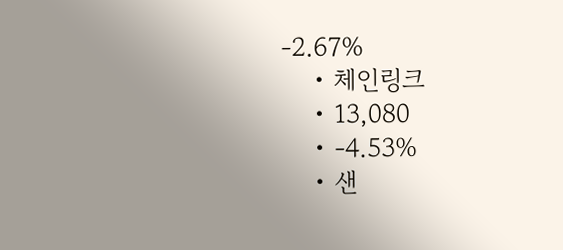-2.67%
    • 체인링크
    • 13,080
    • -4.53%
    • 샌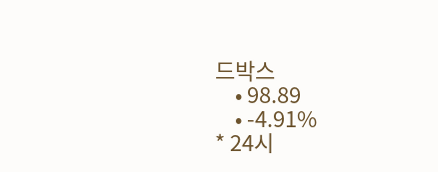드박스
    • 98.89
    • -4.91%
* 24시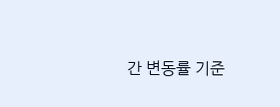간 변동률 기준